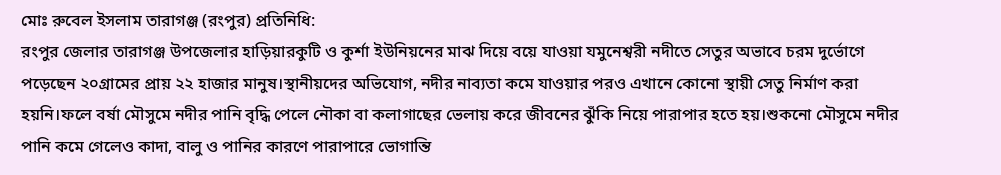মোঃ রুবেল ইসলাম তারাগঞ্জ (রংপুর) প্রতিনিধি:
রংপুর জেলার তারাগঞ্জ উপজেলার হাড়িয়ারকুটি ও কুর্শা ইউনিয়নের মাঝ দিয়ে বয়ে যাওয়া যমুনেশ্বরী নদীতে সেতুর অভাবে চরম দুর্ভোগে পড়েছেন ২০গ্রামের প্রায় ২২ হাজার মানুষ।স্থানীয়দের অভিযোগ, নদীর নাব্যতা কমে যাওয়ার পরও এখানে কোনো স্থায়ী সেতু নির্মাণ করা হয়নি।ফলে বর্ষা মৌসুমে নদীর পানি বৃদ্ধি পেলে নৌকা বা কলাগাছের ভেলায় করে জীবনের ঝুঁকি নিয়ে পারাপার হতে হয়।শুকনো মৌসুমে নদীর পানি কমে গেলেও কাদা, বালু ও পানির কারণে পারাপারে ভোগান্তি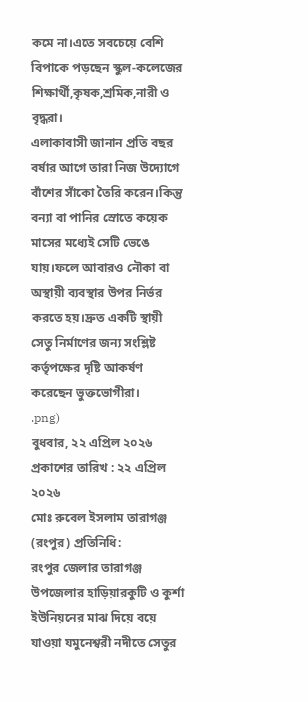কমে না।এতে সবচেয়ে বেশি বিপাকে পড়ছেন স্কুল-কলেজের শিক্ষার্থী,কৃষক,শ্রমিক,নারী ও বৃদ্ধরা।
এলাকাবাসী জানান প্রতি বছর বর্ষার আগে তারা নিজ উদ্যোগে বাঁশের সাঁকো তৈরি করেন।কিন্তু বন্যা বা পানির স্রোতে কয়েক মাসের মধ্যেই সেটি ভেঙে যায়।ফলে আবারও নৌকা বা অস্থায়ী ব্যবস্থার উপর নির্ভর করতে হয়।দ্রুত একটি স্থায়ী সেতু নির্মাণের জন্য সংশ্লিষ্ট কর্তৃপক্ষের দৃষ্টি আকর্ষণ করেছেন ভুক্তভোগীরা।
.png)
বুধবার, ২২ এপ্রিল ২০২৬
প্রকাশের তারিখ : ২২ এপ্রিল ২০২৬
মোঃ রুবেল ইসলাম তারাগঞ্জ (রংপুর) প্রতিনিধি:
রংপুর জেলার তারাগঞ্জ উপজেলার হাড়িয়ারকুটি ও কুর্শা ইউনিয়নের মাঝ দিয়ে বয়ে যাওয়া যমুনেশ্বরী নদীতে সেতুর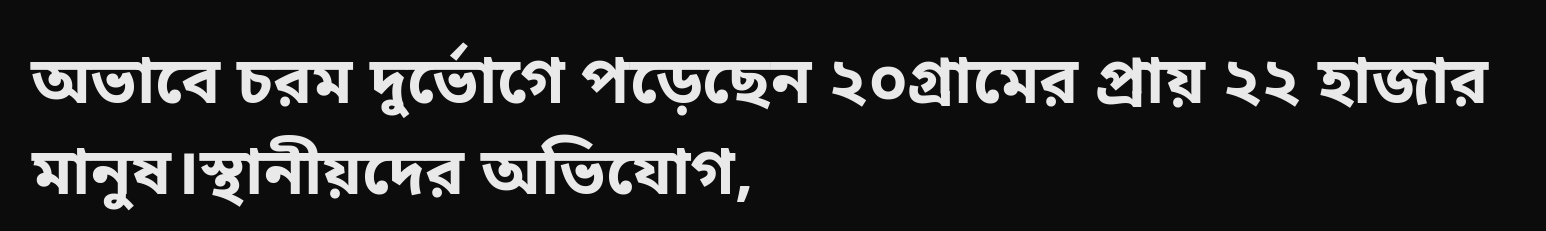অভাবে চরম দুর্ভোগে পড়েছেন ২০গ্রামের প্রায় ২২ হাজার মানুষ।স্থানীয়দের অভিযোগ,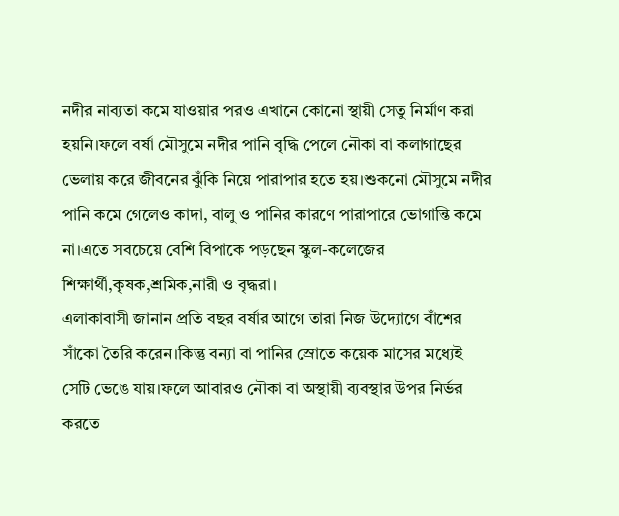নদীর নাব্যতা কমে যাওয়ার পরও এখানে কোনো স্থায়ী সেতু নির্মাণ করা হয়নি।ফলে বর্ষা মৌসুমে নদীর পানি বৃদ্ধি পেলে নৌকা বা কলাগাছের ভেলায় করে জীবনের ঝুঁকি নিয়ে পারাপার হতে হয়।শুকনো মৌসুমে নদীর পানি কমে গেলেও কাদা, বালু ও পানির কারণে পারাপারে ভোগান্তি কমে না।এতে সবচেয়ে বেশি বিপাকে পড়ছেন স্কুল-কলেজের শিক্ষার্থী,কৃষক,শ্রমিক,নারী ও বৃদ্ধরা।
এলাকাবাসী জানান প্রতি বছর বর্ষার আগে তারা নিজ উদ্যোগে বাঁশের সাঁকো তৈরি করেন।কিন্তু বন্যা বা পানির স্রোতে কয়েক মাসের মধ্যেই সেটি ভেঙে যায়।ফলে আবারও নৌকা বা অস্থায়ী ব্যবস্থার উপর নির্ভর করতে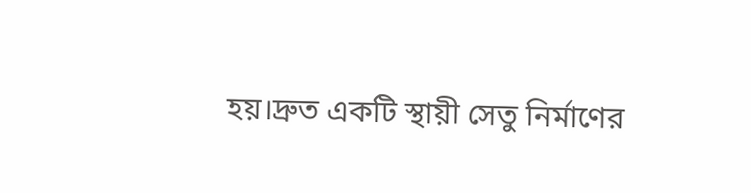হয়।দ্রুত একটি স্থায়ী সেতু নির্মাণের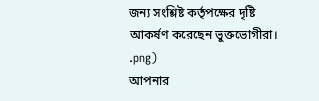জন্য সংশ্লিষ্ট কর্তৃপক্ষের দৃষ্টি আকর্ষণ করেছেন ভুক্তভোগীরা।
.png)
আপনার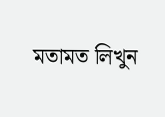মতামত লিখুন